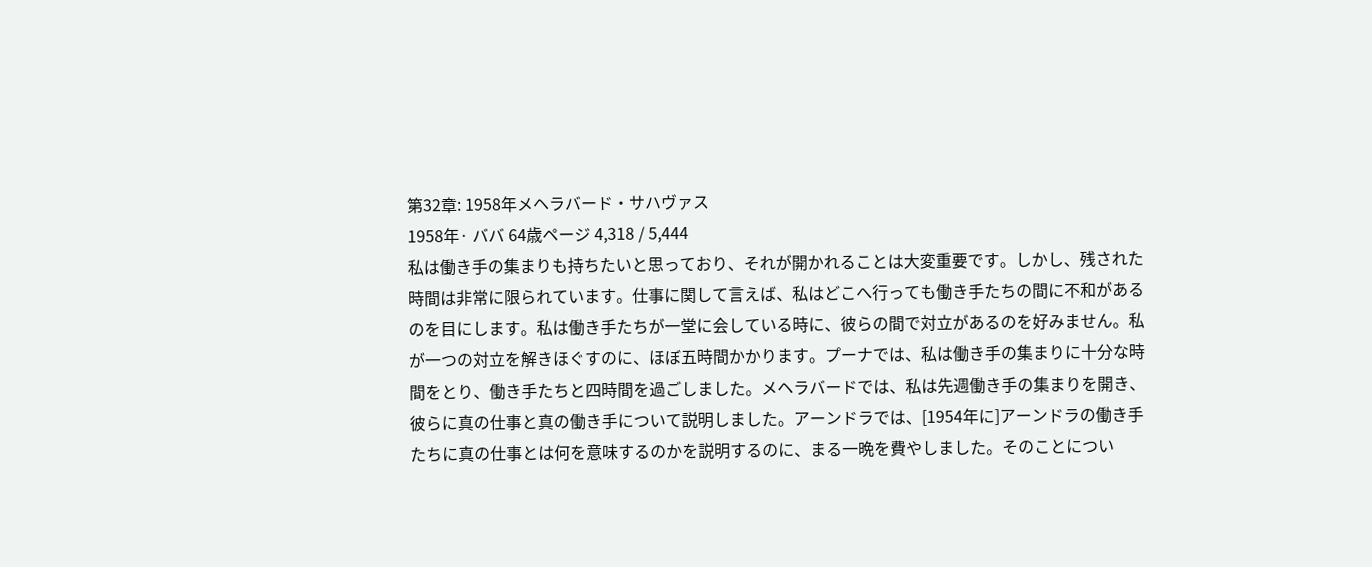第32章: 1958年メヘラバード・サハヴァス
1958年· ババ 64歳ページ 4,318 / 5,444
私は働き手の集まりも持ちたいと思っており、それが開かれることは大変重要です。しかし、残された時間は非常に限られています。仕事に関して言えば、私はどこへ行っても働き手たちの間に不和があるのを目にします。私は働き手たちが一堂に会している時に、彼らの間で対立があるのを好みません。私が一つの対立を解きほぐすのに、ほぼ五時間かかります。プーナでは、私は働き手の集まりに十分な時間をとり、働き手たちと四時間を過ごしました。メヘラバードでは、私は先週働き手の集まりを開き、彼らに真の仕事と真の働き手について説明しました。アーンドラでは、[1954年に]アーンドラの働き手たちに真の仕事とは何を意味するのかを説明するのに、まる一晩を費やしました。そのことについ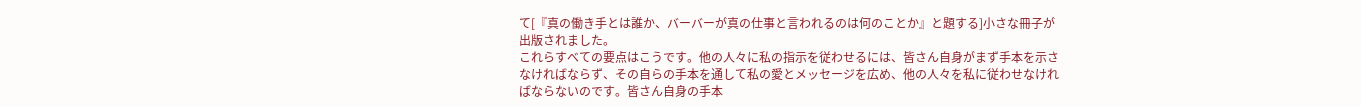て[『真の働き手とは誰か、バーバーが真の仕事と言われるのは何のことか』と題する]小さな冊子が出版されました。
これらすべての要点はこうです。他の人々に私の指示を従わせるには、皆さん自身がまず手本を示さなければならず、その自らの手本を通して私の愛とメッセージを広め、他の人々を私に従わせなければならないのです。皆さん自身の手本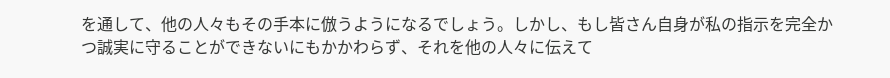を通して、他の人々もその手本に倣うようになるでしょう。しかし、もし皆さん自身が私の指示を完全かつ誠実に守ることができないにもかかわらず、それを他の人々に伝えて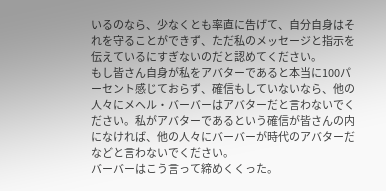いるのなら、少なくとも率直に告げて、自分自身はそれを守ることができず、ただ私のメッセージと指示を伝えているにすぎないのだと認めてください。
もし皆さん自身が私をアバターであると本当に100パーセント感じておらず、確信もしていないなら、他の人々にメヘル・バーバーはアバターだと言わないでください。私がアバターであるという確信が皆さんの内になければ、他の人々にバーバーが時代のアバターだなどと言わないでください。
バーバーはこう言って締めくくった。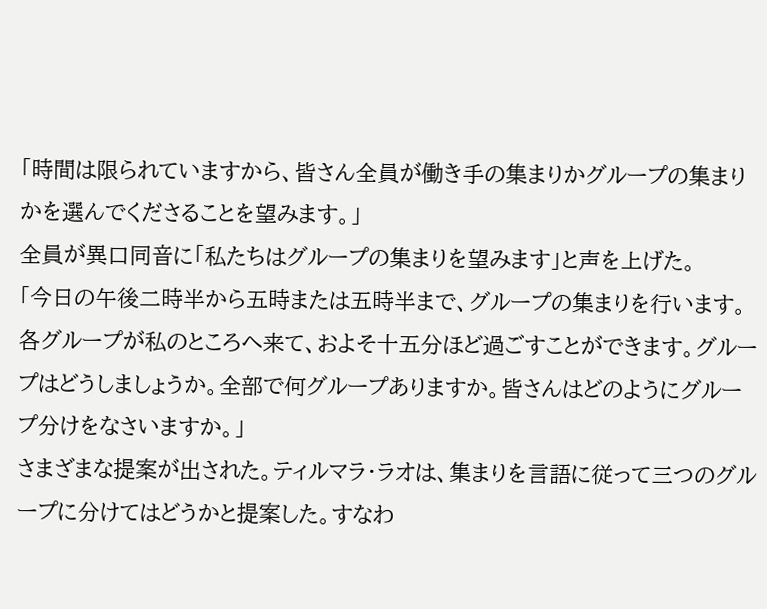「時間は限られていますから、皆さん全員が働き手の集まりかグループの集まりかを選んでくださることを望みます。」
全員が異口同音に「私たちはグループの集まりを望みます」と声を上げた。
「今日の午後二時半から五時または五時半まで、グループの集まりを行います。各グループが私のところへ来て、およそ十五分ほど過ごすことができます。グループはどうしましょうか。全部で何グループありますか。皆さんはどのようにグループ分けをなさいますか。」
さまざまな提案が出された。ティルマラ・ラオは、集まりを言語に従って三つのグループに分けてはどうかと提案した。すなわ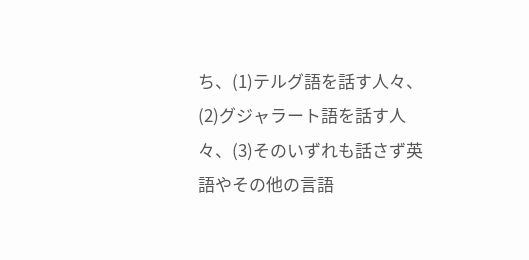ち、(1)テルグ語を話す人々、(2)グジャラート語を話す人々、(3)そのいずれも話さず英語やその他の言語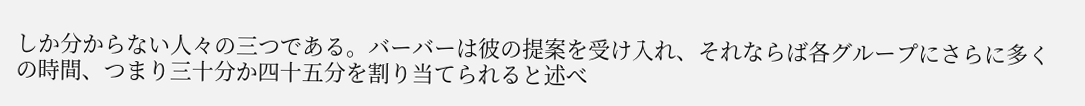しか分からない人々の三つである。バーバーは彼の提案を受け入れ、それならば各グループにさらに多くの時間、つまり三十分か四十五分を割り当てられると述べ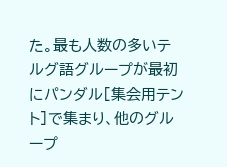た。最も人数の多いテルグ語グループが最初にパンダル[集会用テント]で集まり、他のグループ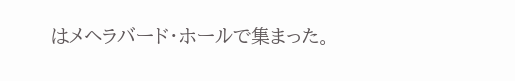はメヘラバード・ホールで集まった。